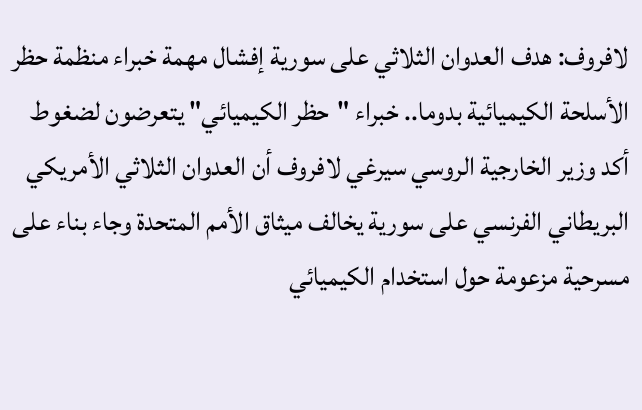لافروف: هدف العدوان الثلاثي على سورية إفشال مهمة خبراء منظمة حظر الأسلحة الكيميائية بدوما.. خبراء "حظر الكيميائي" يتعرضون لضغوط
أكد وزير الخارجية الروسي سيرغي لافروف أن العدوان الثلاثي الأمريكي البريطاني الفرنسي على سورية يخالف ميثاق الأمم المتحدة وجاء بناء على مسرحية مزعومة حول استخدام الكيميائي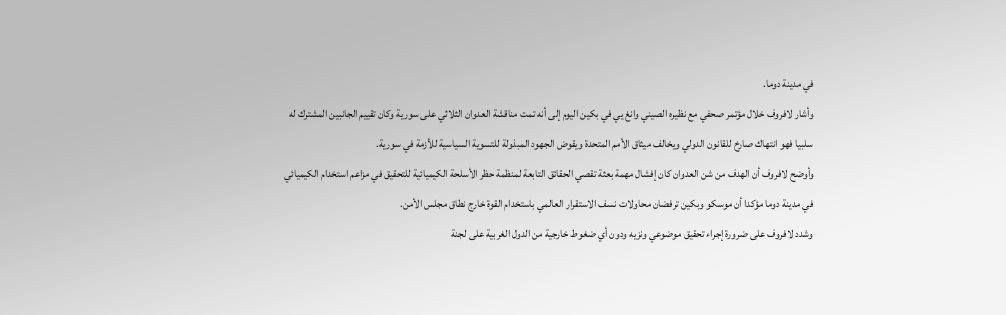في مدينة دوما.
وأشار لافروف خلال مؤتمر صحفي مع نظيره الصيني وانغ يي في بكين اليوم إلى أنه تمت مناقشة العدوان الثلاثي على سورية وكان تقييم الجانبين المشترك له سلبيا فهو انتهاك صارخ للقانون الدولي ويخالف ميثاق الأمم المتحدة ويقوض الجهود المبذولة للتسوية السياسية للأزمة في سورية.
وأوضح لافروف أن الهدف من شن العدوان كان إفشال مهمة بعثة تقصي الحقائق التابعة لمنظمة حظر الأسلحة الكيميائية للتحقيق في مزاعم استخدام الكيميائي في مدينة دوما مؤكدا أن موسكو وبكين ترفضان محاولات نسف الاستقرار العالمي باستخدام القوة خارج نطاق مجلس الأمن.
وشدد لافروف على ضرورة إجراء تحقيق موضوعي ونزيه ودون أي ضغوط خارجية من الدول الغربية على لجنة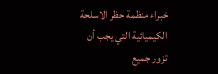خبراء منظمة حظر الاسلحة الكيميائية التي يجب أن تزور جميع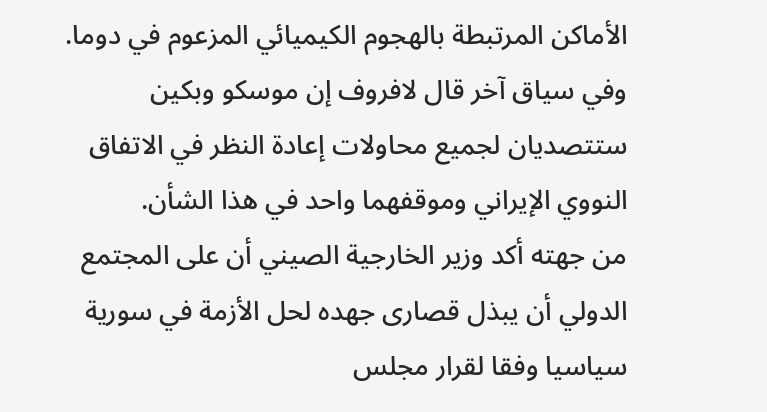الأماكن المرتبطة بالهجوم الكيميائي المزعوم في دوما.
وفي سياق آخر قال لافروف إن موسكو وبكين ستتصديان لجميع محاولات إعادة النظر في الاتفاق النووي الإيراني وموقفهما واحد في هذا الشأن.
من جهته أكد وزير الخارجية الصيني أن على المجتمع الدولي أن يبذل قصارى جهده لحل الأزمة في سورية سياسيا وفقا لقرار مجلس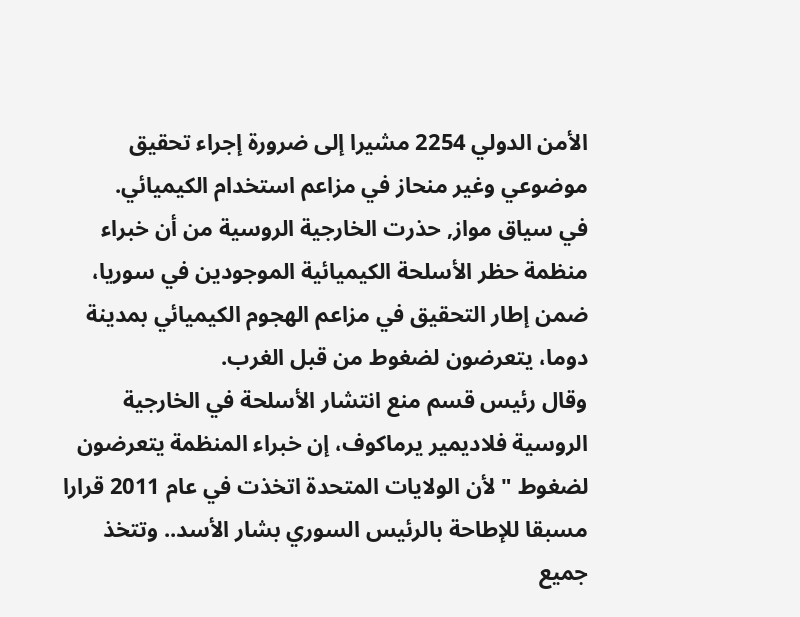الأمن الدولي 2254 مشيرا إلى ضرورة إجراء تحقيق موضوعي وغير منحاز في مزاعم استخدام الكيميائي.
في سياق مواز, حذرت الخارجية الروسية من أن خبراء منظمة حظر الأسلحة الكيميائية الموجودين في سوريا، ضمن إطار التحقيق في مزاعم الهجوم الكيميائي بمدينة دوما، يتعرضون لضغوط من قبل الغرب.
وقال رئيس قسم منع انتشار الأسلحة في الخارجية الروسية فلاديمير يرماكوف، إن خبراء المنظمة يتعرضون لضغوط "لأن الولايات المتحدة اتخذت في عام 2011 قرارا مسبقا للإطاحة بالرئيس السوري بشار الأسد.. وتتخذ جميع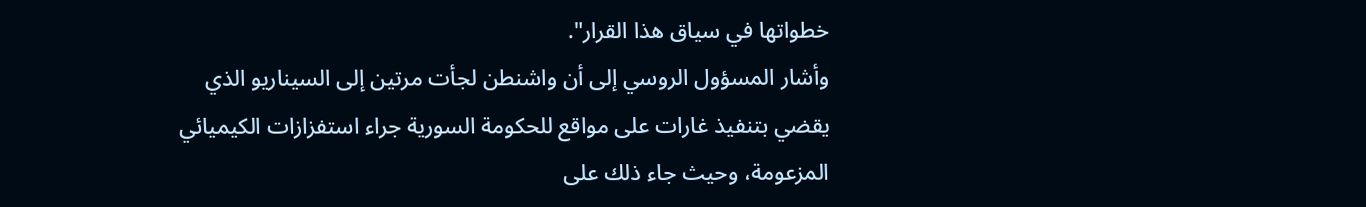خطواتها في سياق هذا القرار".
وأشار المسؤول الروسي إلى أن واشنطن لجأت مرتين إلى السيناريو الذي يقضي بتنفيذ غارات على مواقع للحكومة السورية جراء استفزازات الكيميائي المزعومة، وحيث جاء ذلك على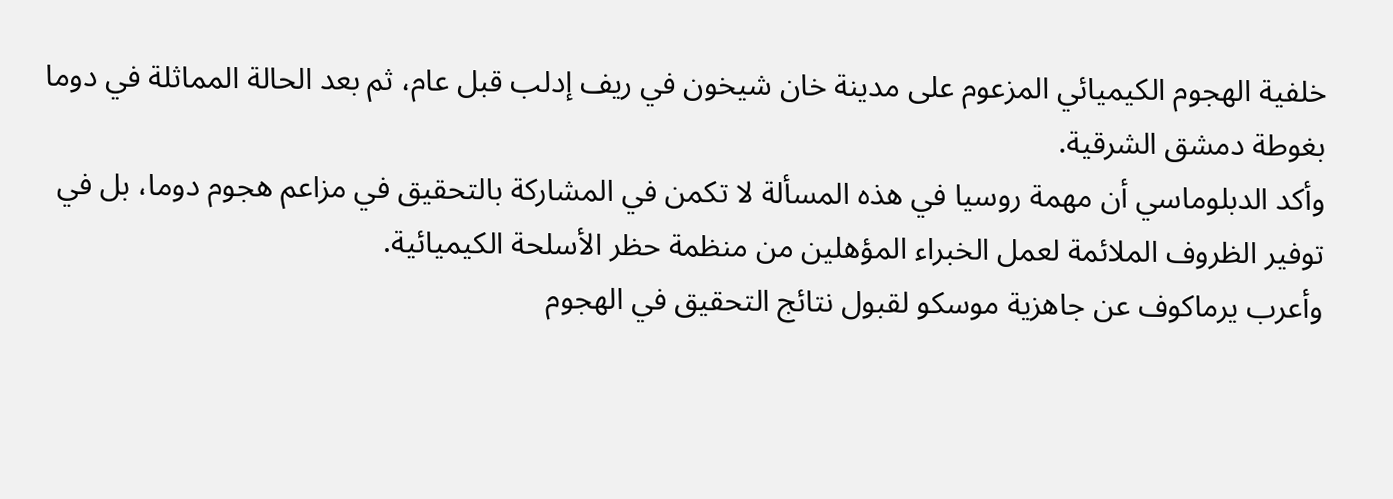خلفية الهجوم الكيميائي المزعوم على مدينة خان شيخون في ريف إدلب قبل عام، ثم بعد الحالة المماثلة في دوما بغوطة دمشق الشرقية.
وأكد الدبلوماسي أن مهمة روسيا في هذه المسألة لا تكمن في المشاركة بالتحقيق في مزاعم هجوم دوما، بل في توفير الظروف الملائمة لعمل الخبراء المؤهلين من منظمة حظر الأسلحة الكيميائية.
وأعرب يرماكوف عن جاهزية موسكو لقبول نتائج التحقيق في الهجوم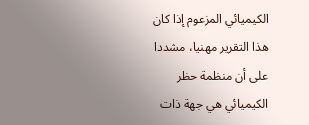الكيميائي المزعوم إذا كان هذا التقرير مهنيا، مشددا على أن منظمة حظر الكيميائي هي جهة ذات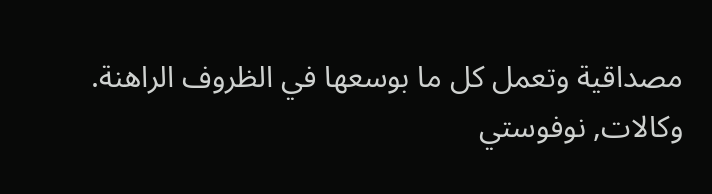مصداقية وتعمل كل ما بوسعها في الظروف الراهنة.
وكالات, نوفوستي